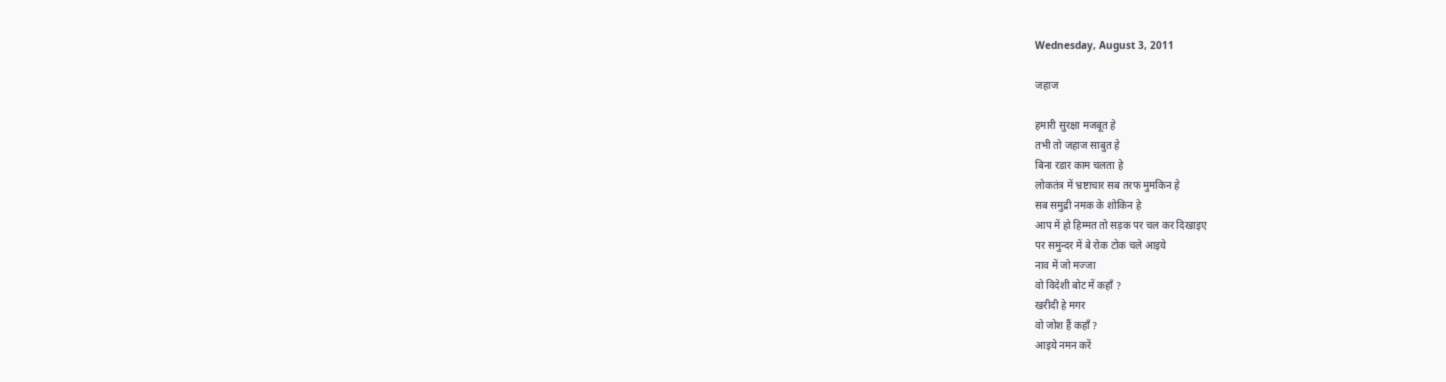Wednesday, August 3, 2011

जहाज

हमारी सुरक्षा मजबूत हे
तभी तो जहाज साबुत हे
बिना रडार काम चलता हे
लोकतंत्र में भ्रष्टाचार सब तरफ मुमकिन हे
सब समुद्री नमक के शोकिन हे
आप में हो हिम्मत तो सड़क पर चल कर दिखाइए
पर समुन्दर में बे रोक टोक चले आइये
नाव में जो मज्जा
वो विदेशी बोट में कहाँ ?
खरीदी हे मगर
वो जोश हैं कहाँ ?
आइये नमन करें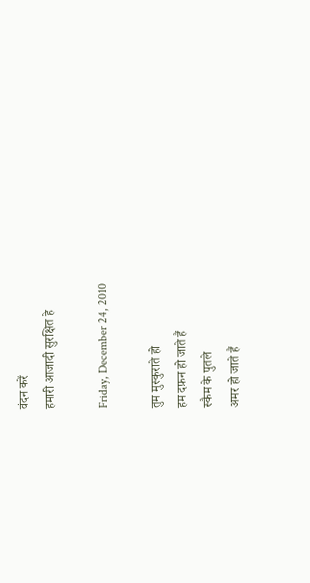वंदन करें
हमारी आजादी सुरक्षित हे

Friday, December 24, 2010

तुम मुस्कुराते हो
हम दफ़न हो जाते हैं
स्कैम के पुतले
अमर हो जाते हैं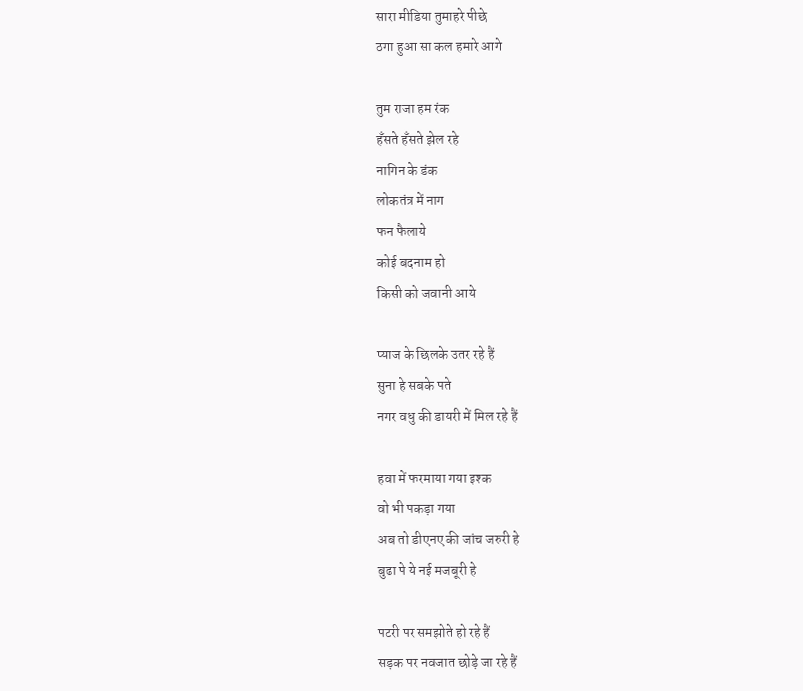सारा मीडिया तुमाहरे पीछे
ठगा हुआ सा कल हमारे आगे

तुम राजा हम रंक
हँसते हँसते झेल रहे
नागिन के डंक
लोकतंत्र में नाग
फन फैलाये
कोई बदनाम हो
किसी को जवानी आये

प्याज के छिलके उतर रहे हैं
सुना हे सबके पते
नगर वधु की डायरी में मिल रहे हैं

हवा में फरमाया गया इश्क
वो भी पकड़ा गया
अब तो डीएनए की जांच जरुरी हे
बुढा पे ये नई मजबूरी हे

पटरी पर समझोते हो रहे हैं
सड़क पर नवजात छोड़े जा रहे हैं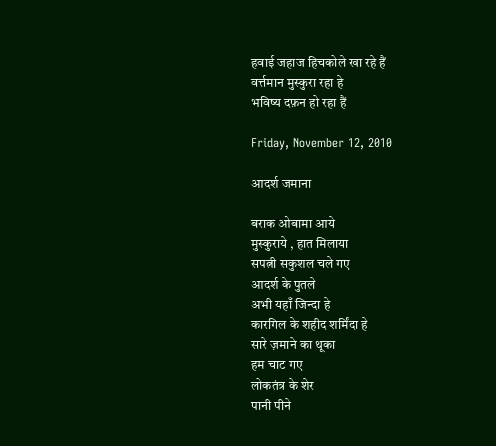हवाई जहाज हिचकोले खा रहे हैं
वर्त्तमान मुस्कुरा रहा हे
भविष्य दफ़न हो रहा हैं

Friday, November 12, 2010

आदर्श जमाना

बराक ओबामा आये
मुस्कुराये , हात मिलाया
सपत्नी सकुशल चले गए
आदर्श के पुतले
अभी यहाँ जिन्दा हे
कारगिल के शहीद शर्मिंदा हे
सारे ज़माने का थूका
हम चाट गए
लोकतंत्र के शेर
पानी पीने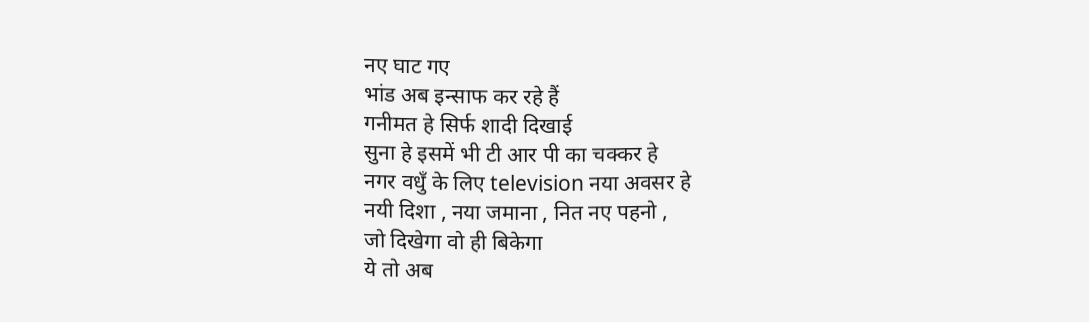नए घाट गए
भांड अब इन्साफ कर रहे हैं
गनीमत हे सिर्फ शादी दिखाई
सुना हे इसमें भी टी आर पी का चक्कर हे
नगर वधुँ के लिए television नया अवसर हे
नयी दिशा , नया जमाना , नित नए पहनो ,
जो दिखेगा वो ही बिकेगा
ये तो अब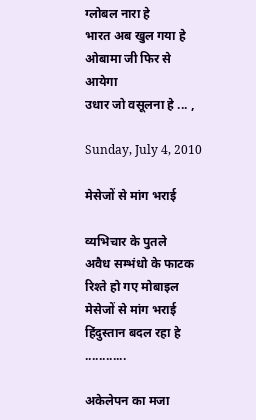ग्लोबल नारा हे
भारत अब खुल गया हे
ओबामा जी फिर से आयेगा
उधार जो वसूलना हे ... ,

Sunday, July 4, 2010

मेसेजों से मांग भराई

व्यभिचार के पुतले
अवैध सम्भंधो के फाटक
रिश्ते हो गए मोबाइल
मेसेजों से मांग भराई
हिंदुस्तान बदल रहा हे ............

अकेलेपन का मजा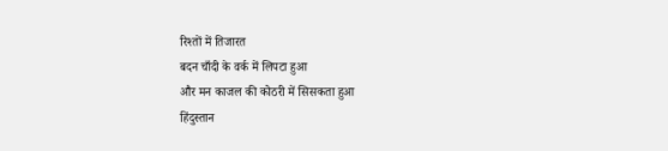रिश्तों में तिजारत
बदन चाँदी के वर्क में लिपटा हुआ
और मन काजल की कोठरी में सिसकता हुआ
हिंदुस्तान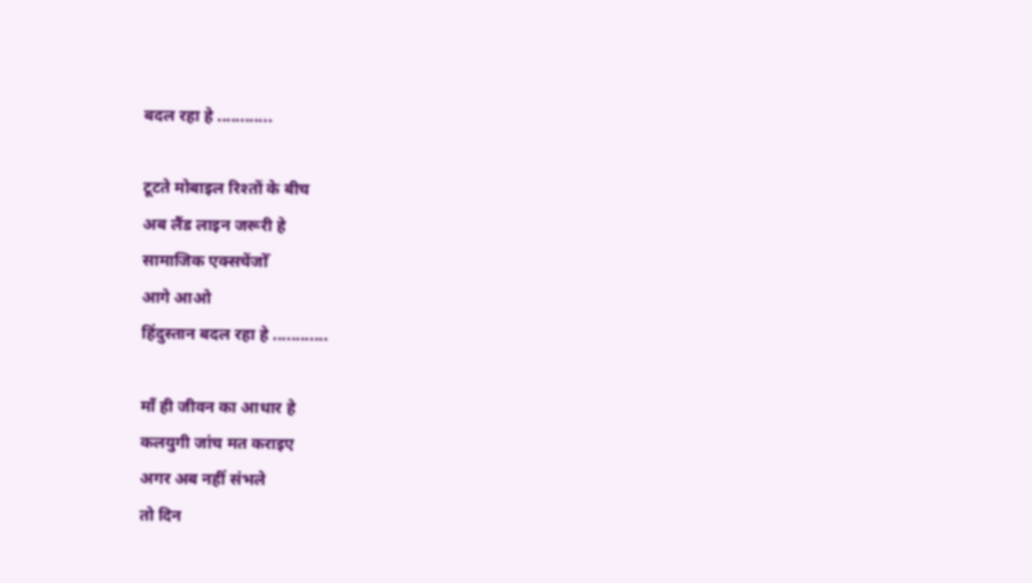बदल रहा हे ............

टूटते मोबाइल रिश्तों के बीच
अब लैंड लाइन जरूरी हे
सामाजिक एक्सचेंजोँ
आगे आओ
हिंदुस्तान बदल रहा हे ............

माँ ही जीवन का आधार हे
कलयुगी जांच मत कराइए
अगर अब नहीं संभले
तो दिन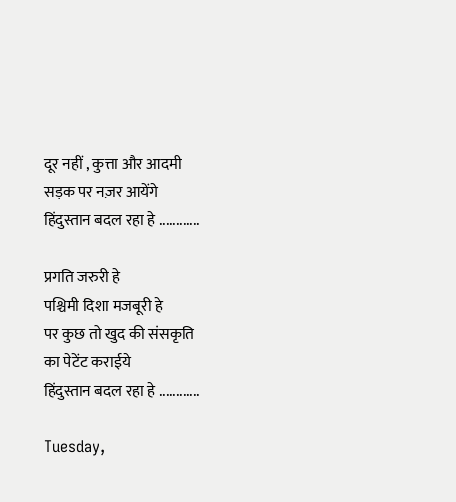दूर नहीं , कुत्ता और आदमी
सड़क पर नज़र आयेंगे
हिंदुस्तान बदल रहा हे ............

प्रगति जरुरी हे
पश्चिमी दिशा मजबूरी हे
पर कुछ तो खुद की संसकृति
का पेटेंट कराईये
हिंदुस्तान बदल रहा हे ............

Tuesday,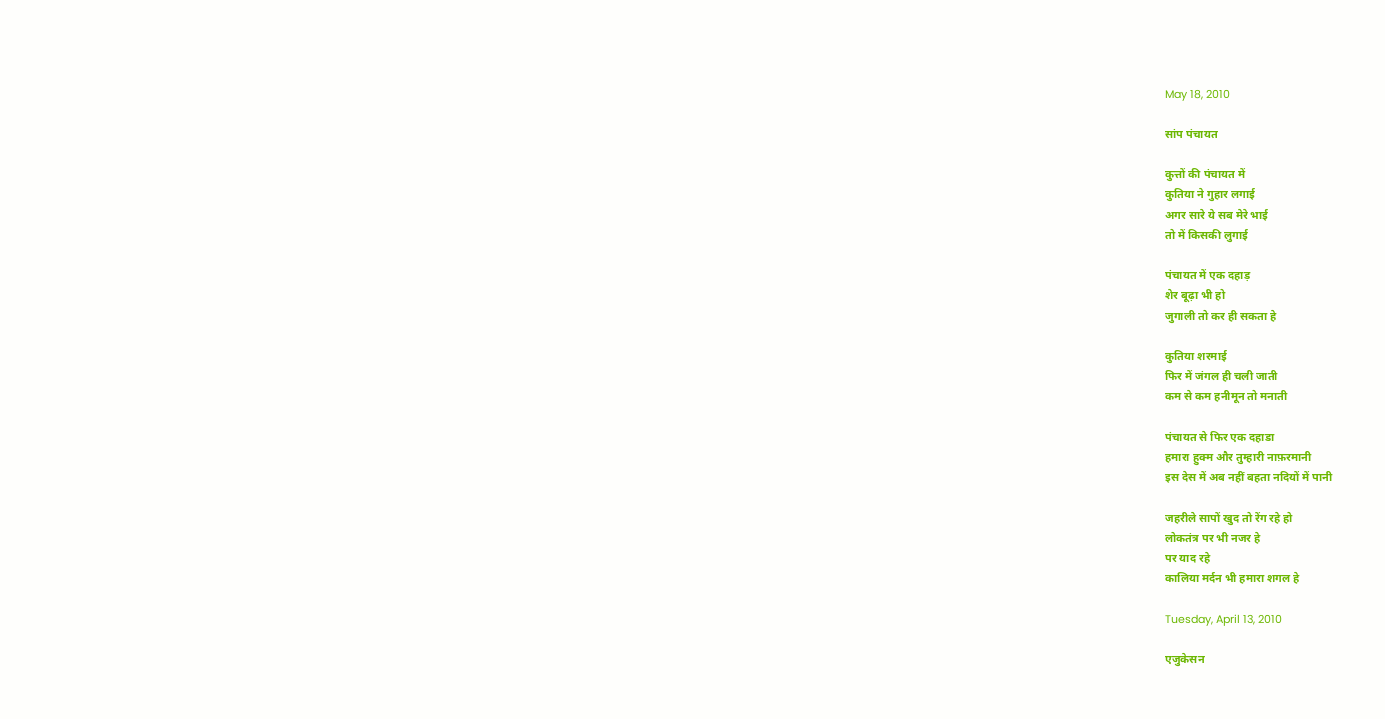May 18, 2010

सांप पंचायत

कुत्तों की पंचायत में
कुतिया ने गुहार लगाई
अगर सारे ये सब मेरे भाई
तो में किसकी लुगाई

पंचायत में एक दहाड़
शेर बूढ़ा भी हो
जुगाली तो कर ही सकता हे

कुतिया शरमाई
फिर में जंगल ही चली जाती
कम से कम हनीमून तो मनाती

पंचायत से फिर एक दहाडा
हमारा हुक्म और तुम्हारी नाफ़रमानी
इस देस में अब नहीं बहता नदियों में पानी

जहरीले सापों खुद तो रेंग रहे हो
लोकतंत्र पर भी नजर हे
पर याद रहे
कालिया मर्दन भी हमारा शगल हे

Tuesday, April 13, 2010

एजुकेसन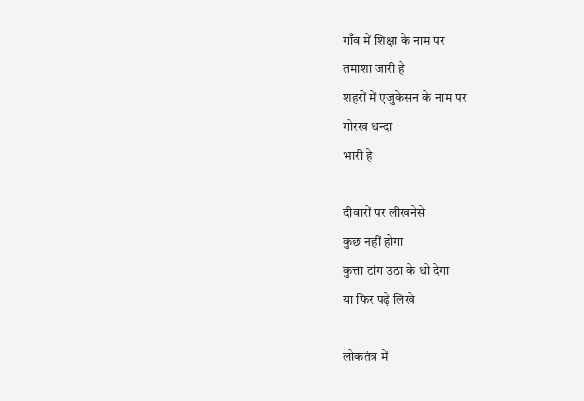गाँव में शिक्षा के नाम पर
तमाशा जारी हे
शहरों में एजुकेसन के नाम पर
गोरख धन्दा
भारी हे

दीवारों पर लीखनेसे
कुछ नहीं होगा
कुत्ता टांग उठा के धो देगा
या फिर पढ़े लिखे

लोकतंत्र में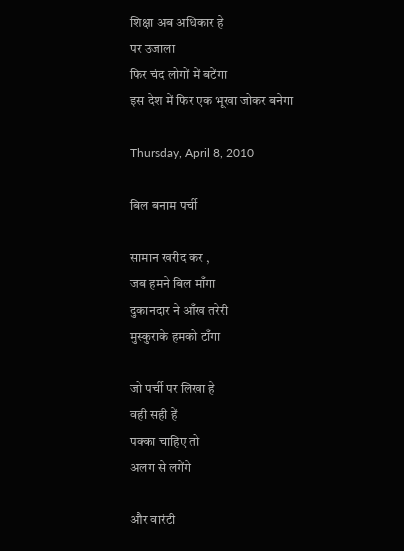शिक्षा अब अधिकार हे
पर उजाला
फिर चंद लोगों में बटेंगा
इस देश में फिर एक भूखा जोकर बनेगा

Thursday, April 8, 2010

बिल बनाम पर्ची

सामान खरीद कर ,
जब हमने बिल माँगा
दुकानदार ने आँख तरेरी
मुस्कुराके हमको टाँगा

जो पर्ची पर लिखा हे
वही सही हें
पक्का चाहिए तो
अलग से लगेंगे

और वारंटी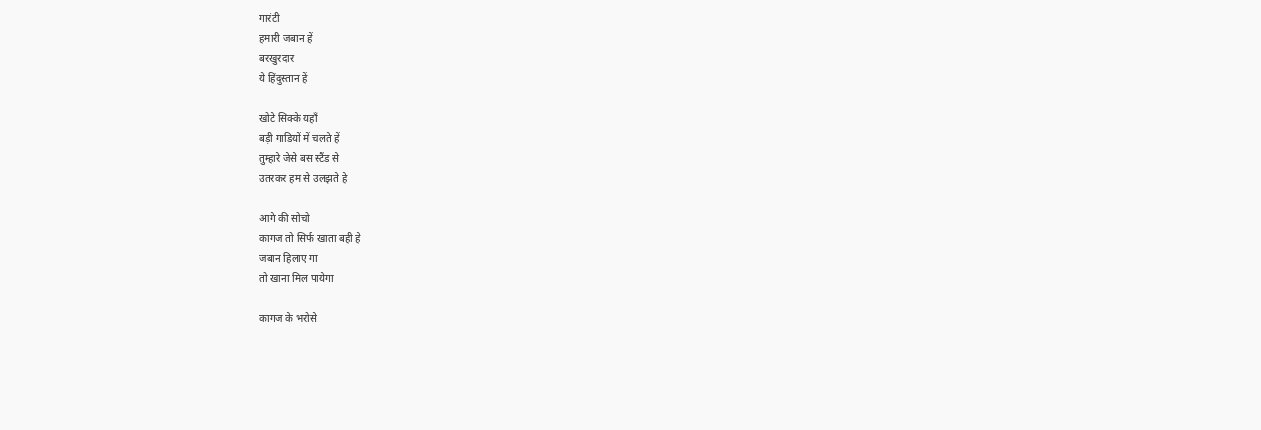गारंटी
हमारी जबान हें
बरखुरदार
ये हिंदुस्तान हें

खोटे सिक्के यहाँ
बड़ी गाडियों में चलते हें
तुम्हारे जेसे बस स्टैंड से
उतरकर हम से उलझते हे

आगे की सोचो
कागज तो सिर्फ खाता बही हे
जबान हिलाए गा
तो खाना मिल पायेगा

कागज के भरोसे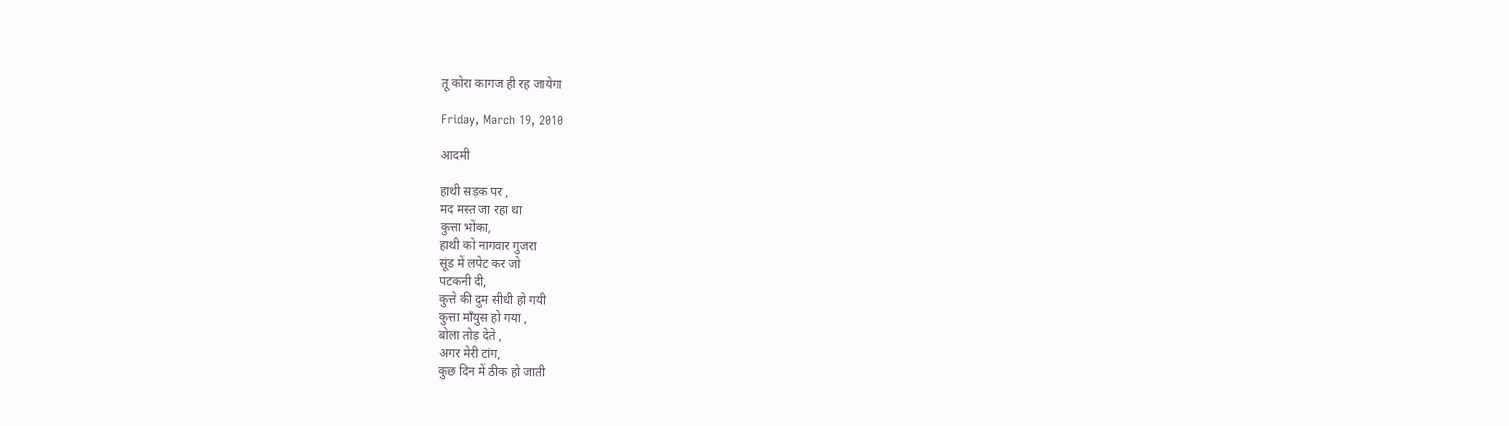तू कोरा कागज ही रह जायेगा

Friday, March 19, 2010

आदमी

हाथी सड़क पर ,
मद मस्त जा रहा था
कुत्ता भोंका,
हाथी को नागवार गुजरा
सूंड में लपेट कर जो
पटकनी दी,
कुत्ते की दुम सीधी हो गयी
कुत्ता माँयुस हो गया ,
बोला तोड़ देते ,
अगर मेरी टांग,
कुछ दिन में ठीक हो जाती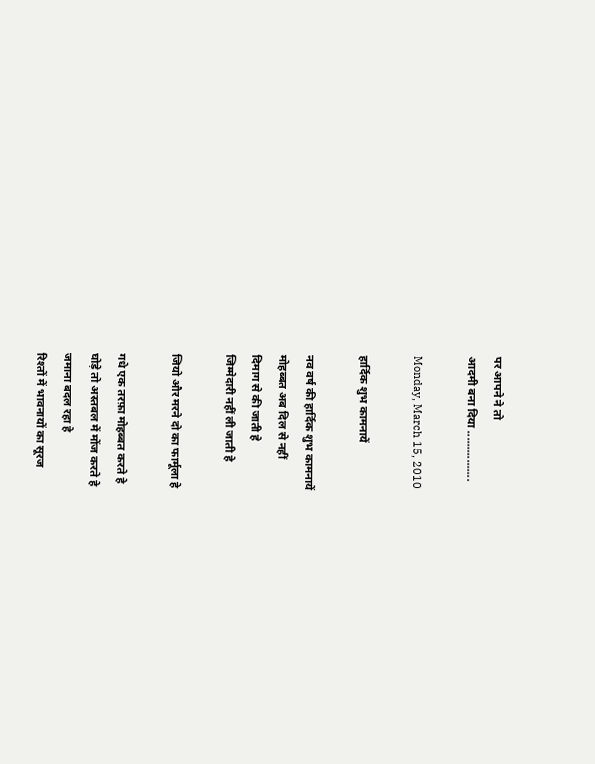पर आपने ने तो
आदमी बना दिया ................

Monday, March 15, 2010

हार्दिक शुभ कामनायें

नव वर्ष की हार्दिक शुभ कामनायें
मोहब्बत अब दिल से नहीं
दिमाग से की जाती हे
जिम्मेदारी नहीं ली जाती हे

जियो और मरने दो का फार्मूला हे

गधे एक तरफ़ा मोहब्बत करते हे
घोड़े तो अस्तबल में मोंज करते हे
जमाना बदल रहा हे
रिश्तों में भावनायों का सूरज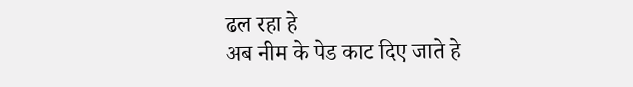ढल रहा हे
अब नीम के पेड काट दिए जाते हे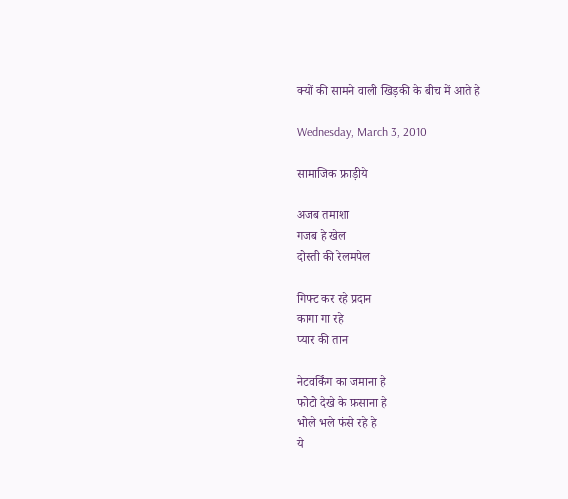क्यों की सामने वाली खिड़की के बीच में आते हे

Wednesday, March 3, 2010

सामाजिक फ्राड़ीये

अजब तमाशा
गजब हे खेल
दोस्ती की रेलमपेल

गिफ्ट कर रहे प्रदान
कागा गा रहे
प्यार की तान

नेटवर्किंग का जमाना हे
फोटो देखे के फ़साना हे
भोले भले फंसे रहे हे
ये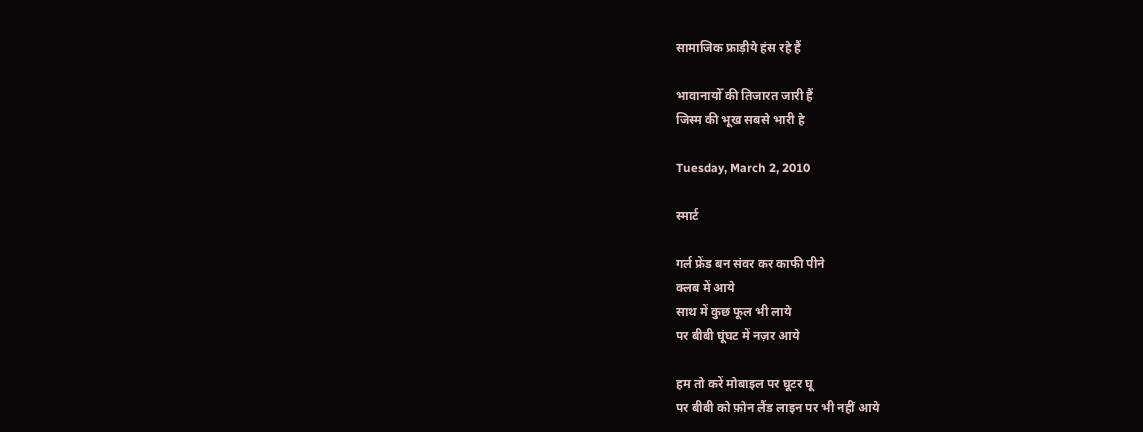सामाजिक फ्राड़ीये हंस रहे हैं

भावानायोँ की तिजारत जारी हैं
जिस्म की भूख सबसे भारी हे

Tuesday, March 2, 2010

स्मार्ट

गर्ल फ्रेंड बन संवर कर काफी पीने
क्लब में आये
साथ में कुछ फूल भी लाये
पर बीबी घूंघट में नज़र आये

हम तो करें मोबाइल पर घूटर घू
पर बीबी को फ़ोन लैंड लाइन पर भी नहीं आये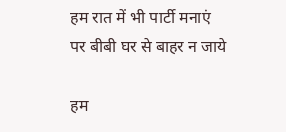हम रात में भी पार्टी मनाएं
पर बीबी घर से बाहर न जाये

हम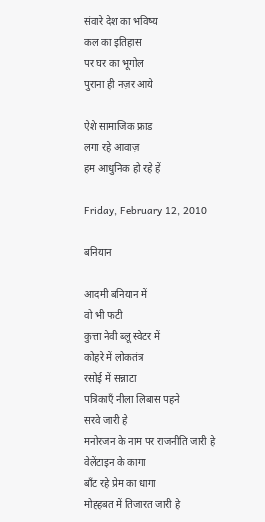संवारे देश का भविष्य
कल का इतिहास
पर घर का भूगोल
पुराना ही नज़र आये

ऐशे सामाजिक फ्राड
लगा रहे आवाज़
हम आधुनिक हो रहे हें

Friday, February 12, 2010

बनियान

आदमी बनियान में
वो भी फटी
कुत्ता नेवी ब्लू स्वेटर में
कोहरे में लोकतंत्र
रसोई में सन्नाटा
पत्रिकाएँ नीला लिबास पहने
सरवे जारी हे
मनोरजन के नाम पर राजनीति जारी हे
वेलेंटाइन के कागा
बाँट रहे प्रेम का धागा
मोह्हबत में तिजारत जारी हे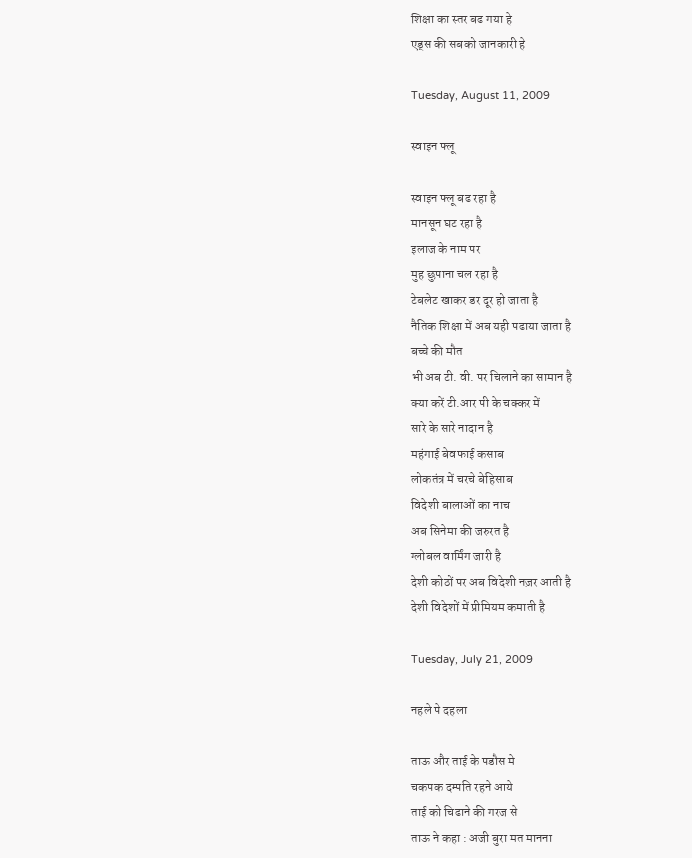शिक्षा का स्तर बढ गया हे
एड्स की सबको जानकारी हे

Tuesday, August 11, 2009

स्वाइन फ्लू

स्वाइन फ्लू बढ रहा है
मानसून घट रहा है
इलाज के नाम पर
मुह छुपाना चल रहा है
टेबलेट खाकर डर दूर हो जाता है
नैतिक शिक्षा में अब यही पढाया जाता है
बच्चे की मौत
भी अब टी. वी. पर चिलाने का सामान है
क्या करें टी.आर पी के चक्कर में
सारे के सारे नादान है
महंगाई बेवफाई कसाब
लोकतंत्र में चरचे बेहिसाब
विदेशी बालाओं का नाच
अब सिनेमा की जरुरत है
ग्लोबल वार्मिंग जारी है
देशी कोठों पर अब विदेशी नज़र आती है
देशी विदेशों में प्रीमियम कमाती है

Tuesday, July 21, 2009

नहले पे दहला

ताऊ और ताई के पडौस मे
चकपक दम्पति रहने आये
ताई को चिढाने की गरज से
ताऊ ने कहा : अजी बुरा मत मानना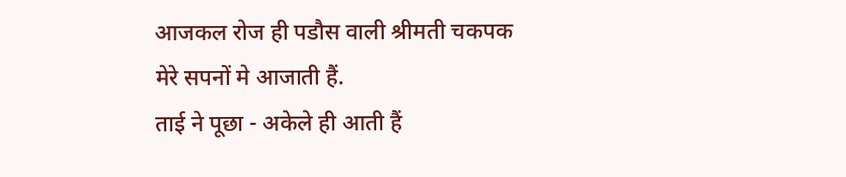आजकल रोज ही पडौस वाली श्रीमती चकपक
मेरे सपनों मे आजाती हैं.
ताई ने पूछा - अकेले ही आती हैं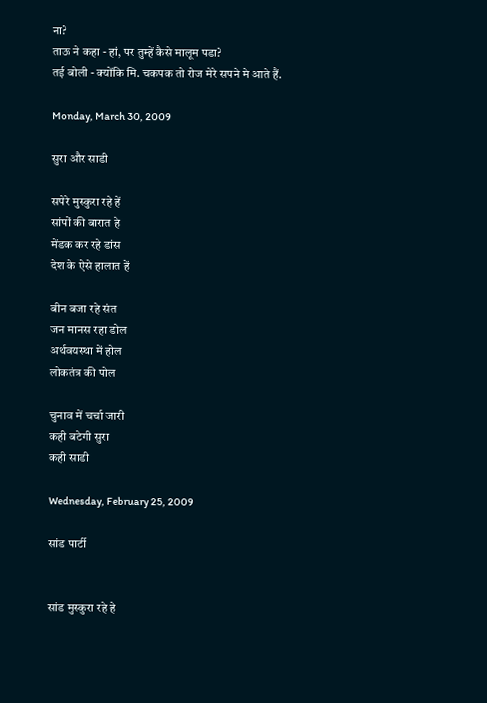ना?
ताऊ ने कहा - हां, पर तुम्हें कैसे मालूम पडा?
तई बोली - क्योंकि मि. चकपक तो रोज मेरे सपने मे आते हैं.

Monday, March 30, 2009

सुरा और साडी

सपेरे मुस्कुरा रहे हें
सांपों की बारात हे
मेंडक कर रहे डांस
देश के ऐसे हालात हें

बीन बजा रहे संत
जन मानस रहा डोल
अर्थवयस्था में होल
लोकतंत्र की पोल

चुनाव में चर्चा जारी
कही बटेगी सुरा
कही साडी

Wednesday, February 25, 2009

सांड पार्टी


सांड मुस्कुरा रहे हे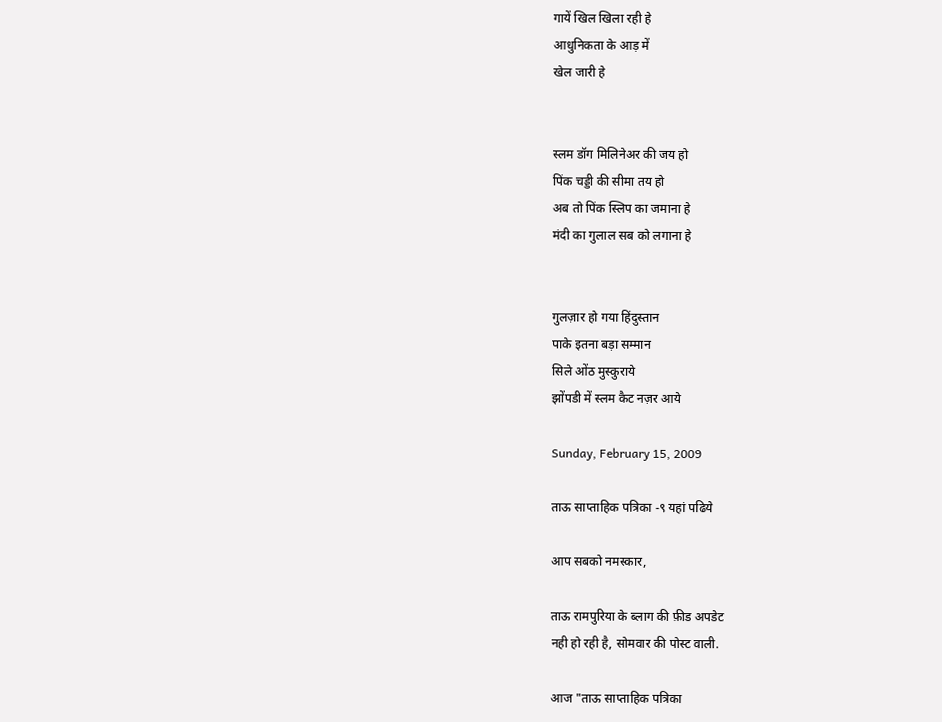गायें खिल खिला रही हे
आधुनिकता के आड़ में
खेल जारी हे


स्लम डॉग मिलिनेअर की जय हो
पिंक चड्डी की सीमा तय हो
अब तो पिंक स्लिप का जमाना हे
मंदी का गुलाल सब को लगाना हे


गुलज़ार हो गया हिंदुस्तान
पाके इतना बड़ा सम्मान
सिले ओंठ मुस्कुराये
झोंपडी में स्लम कैट नज़र आये

Sunday, February 15, 2009

ताऊ साप्ताहिक पत्रिका -९ यहां पढिये

आप सबको नमस्कार,

ताऊ रामपुरिया के ब्लाग की फ़ीड अपडेट
नही हो रही है, सोमवार की पोस्ट वाली.

आज "ताऊ साप्ताहिक पत्रिका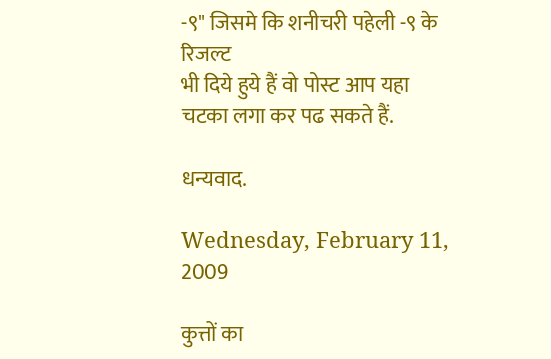-९" जिसमे कि शनीचरी पहेली -९ के रिजल्ट
भी दिये हुये हैं वो पोस्ट आप यहा चटका लगा कर पढ सकते हैं.

धन्यवाद.

Wednesday, February 11, 2009

कुत्तों का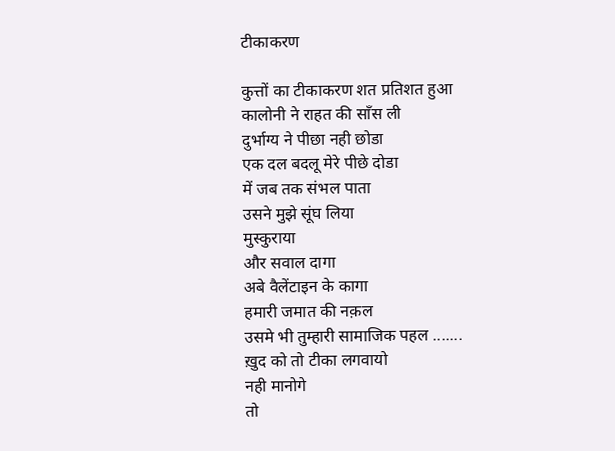टीकाकरण

कुत्तों का टीकाकरण शत प्रतिशत हुआ
कालोनी ने राहत की साँस ली
दुर्भाग्य ने पीछा नही छोडा
एक दल बदलू मेरे पीछे दोडा
में जब तक संभल पाता
उसने मुझे सूंघ लिया
मुस्कुराया
और सवाल दागा
अबे वैलेंटाइन के कागा
हमारी जमात की नक़ल
उसमे भी तुम्हारी सामाजिक पहल .......
ख़ुद को तो टीका लगवायो
नही मानोगे
तो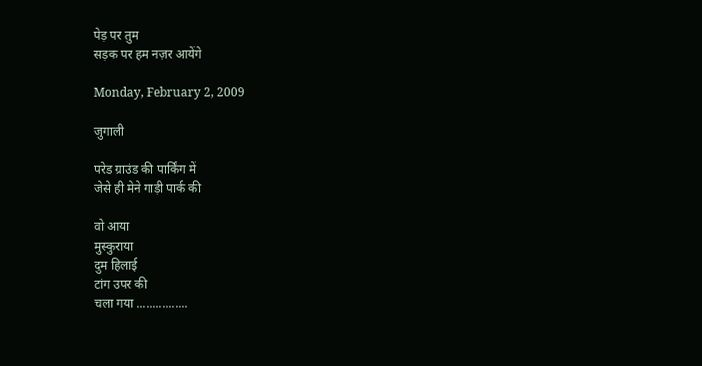पेड़ पर तुम
सड़क पर हम नज़र आयेंगे

Monday, February 2, 2009

जुगाली

परेड ग्राउंड की पार्किंग में
जेसे ही मेने गाड़ी पार्क की

वो आया
मुस्कुराया
दुम हिलाई
टांग उपर की
चला गया ................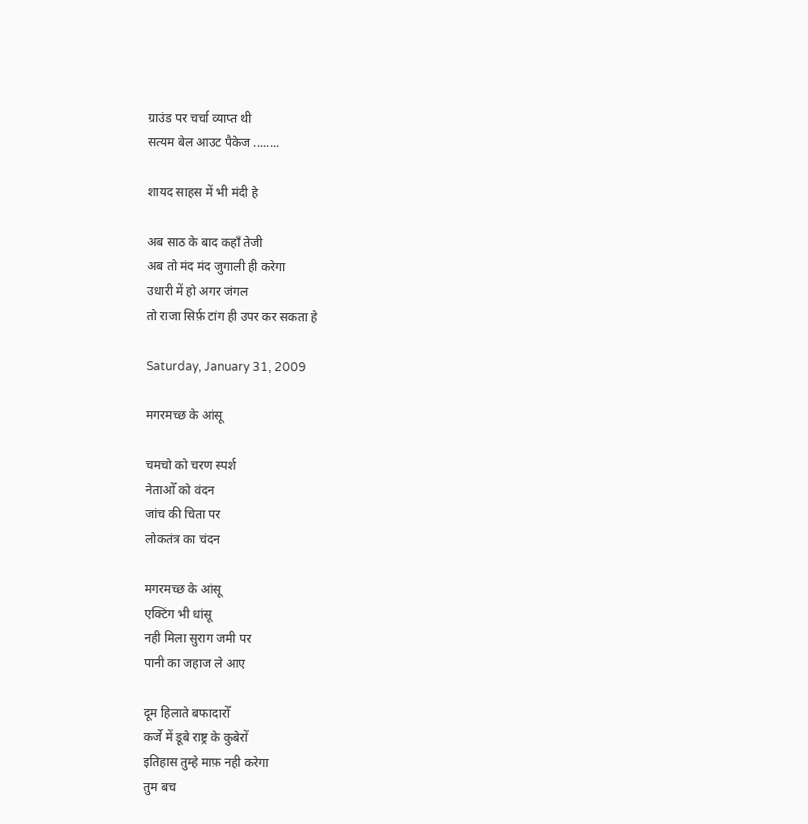ग्राउंड पर चर्चा व्याप्त थी
सत्यम बेल आउट पैकेज ........

शायद साहस में भी मंदी हे

अब साठ के बाद कहाँ तेजी
अब तो मंद मंद जुगाली ही करेगा
उधारी में हो अगर जंगल
तो राजा सिर्फ़ टांग ही उपर कर सकता हे

Saturday, January 31, 2009

मगरमच्छ के आंसू

चमचो को चरण स्पर्श
नेताओँ को वंदन
जांच की चिता पर
लोकतंत्र का चंदन

मगरमच्छ के आंसू
एक्टिंग भी धांसू
नही मिला सुराग जमी पर
पानी का जहाज ले आए

दूम हिलाते बफादारोँ
कर्जे में डूबे राष्ट्र के कुबेरों
इतिहास तुम्हे माफ़ नही करेगा
तुम बच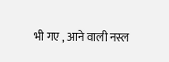भी गए , आने वाली नस्ल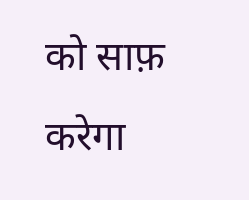को साफ़ करेगा